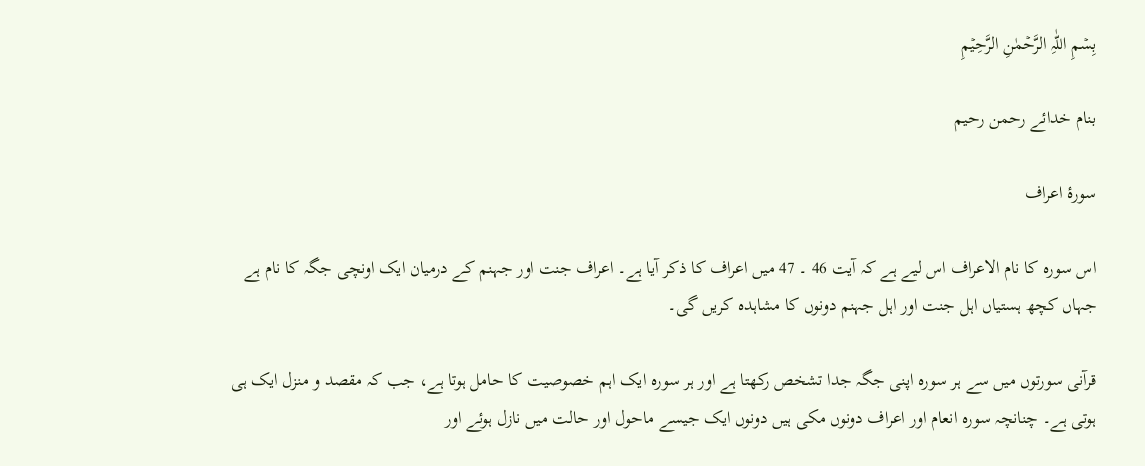بِسۡمِ اللّٰہِ الرَّحۡمٰنِ الرَّحِیۡمِ

بنام خدائے رحمن رحیم

سورۀ اعراف

اس سورہ کا نام الاعراف اس لیے ہے کہ آیت 46 ۔ 47 میں اعراف کا ذکر آیا ہے۔ اعراف جنت اور جہنم کے درمیان ایک اونچی جگہ کا نام ہے جہاں کچھ ہستیاں اہل جنت اور اہل جہنم دونوں کا مشاہدہ کریں گی۔

قرآنی سورتوں میں سے ہر سورہ اپنی جگہ جدا تشخص رکھتا ہے اور ہر سورہ ایک اہم خصوصیت کا حامل ہوتا ہے، جب کہ مقصد و منزل ایک ہی ہوتی ہے۔ چنانچہ سورہ انعام اور اعراف دونوں مکی ہیں دونوں ایک جیسے ماحول اور حالت میں نازل ہوئے اور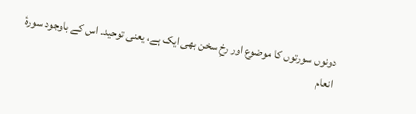دونوں سورتوں کا موضوع اور رخِ سخن بھی ایک ہے، یعنی توحید۔ اس کے باوجود سورۀ انعام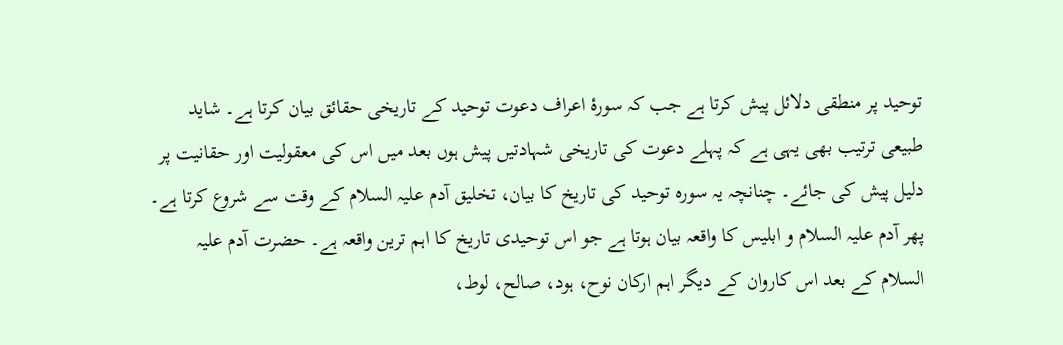توحید پر منطقی دلائل پیش کرتا ہے جب کہ سورۀ اعراف دعوت توحید کے تاریخی حقائق بیان کرتا ہے۔ شاید طبیعی ترتیب بھی یہی ہے کہ پہلے دعوت کی تاریخی شہادتیں پیش ہوں بعد میں اس کی معقولیت اور حقانیت پر دلیل پیش کی جائے۔ چنانچہ یہ سورہ توحید کی تاریخ کا بیان، تخلیق آدم علیہ السلام کے وقت سے شروع کرتا ہے۔ پھر آدم علیہ السلام و ابلیس کا واقعہ بیان ہوتا ہے جو اس توحیدی تاریخ کا اہم ترین واقعہ ہے۔ حضرت آدم علیہ السلام کے بعد اس کاروان کے دیگر اہم ارکان نوح، ہود، صالح، لوط،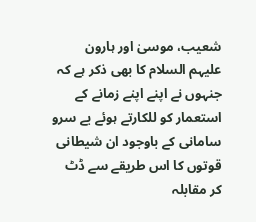شعیب، موسیٰ اور ہارون علیہم السلام کا بھی ذکر ہے کہ جنہوں نے اپنے اپنے زمانے کے استعمار کو للکارتے ہوئے بے سرو سامانی کے باوجود ان شیطانی قوتوں کا اس طریقے سے ڈٹ کر مقابلہ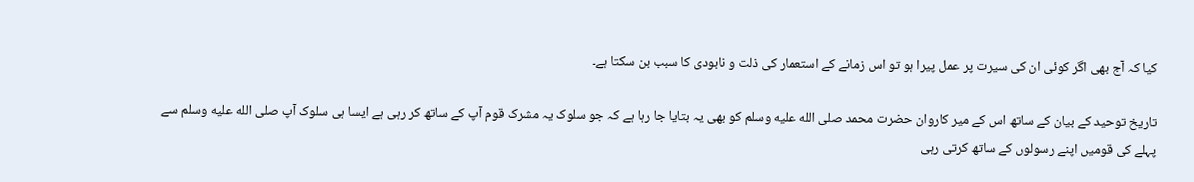کیا کہ آج بھی اگر کوئی ان کی سیرت پر عمل پیرا ہو تو اس زمانے کے استعمار کی ذلت و نابودی کا سبب بن سکتا ہے۔

تاریخ توحید کے بیان کے ساتھ اس کے میر کاروان حضرت محمد صلى الله عليه وسلم کو بھی یہ بتایا جا رہا ہے کہ جو سلوک یہ مشرک قوم آپ کے ساتھ کر رہی ہے ایسا ہی سلوک آپ صلى الله عليه وسلم سے پہلے کی قومیں اپنے رسولوں کے ساتھ کرتی رہی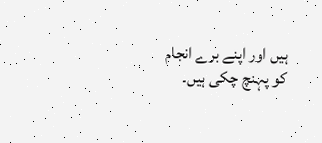ہیں اور اپنے برے انجام کو پہنچ چکی ہیں۔